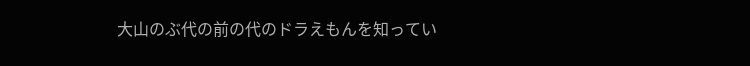大山のぶ代の前の代のドラえもんを知ってい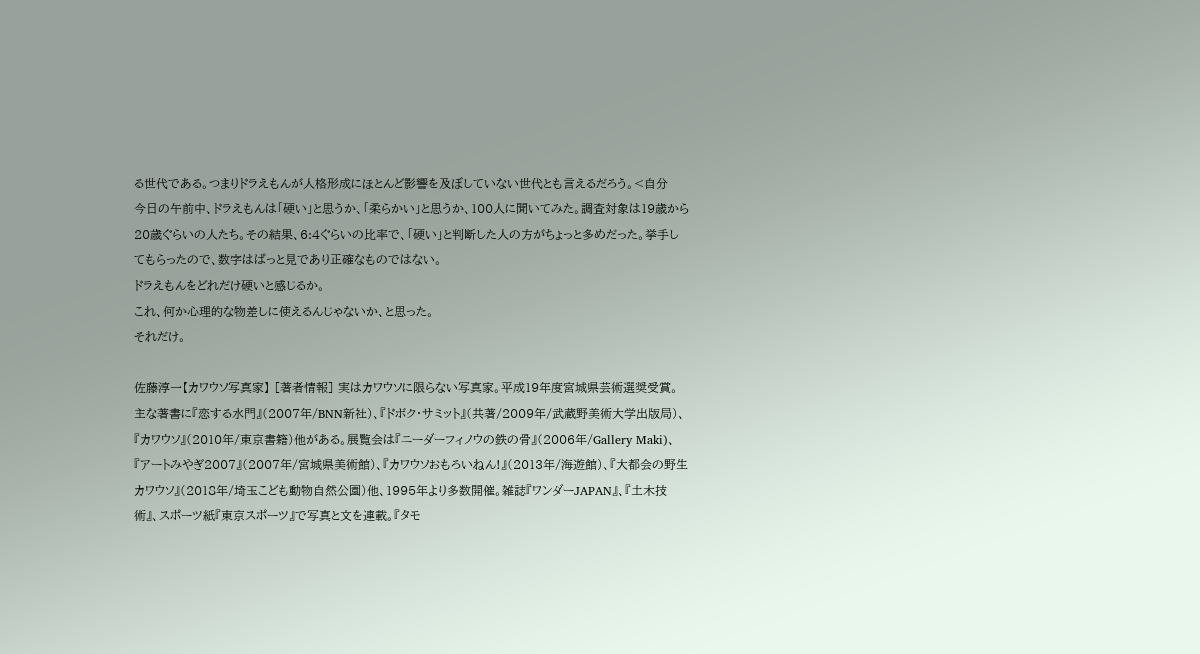る世代である。つまりドラえもんが人格形成にほとんど影響を及ぼしていない世代とも言えるだろう。<自分
今日の午前中、ドラえもんは「硬い」と思うか、「柔らかい」と思うか、100人に聞いてみた。調査対象は19歳から20歳ぐらいの人たち。その結果、6:4ぐらいの比率で、「硬い」と判断した人の方がちょっと多めだった。挙手してもらったので、数字はぱっと見であり正確なものではない。
ドラえもんをどれだけ硬いと感じるか。
これ、何か心理的な物差しに使えるんじゃないか、と思った。
それだけ。

佐藤淳一【カワウソ写真家】 [著者情報] 実はカワウソに限らない写真家。平成19年度宮城県芸術選奨受賞。主な著書に『恋する水門』(2007年/BNN新社)、『ドボク・サミット』(共著/2009年/武蔵野美術大学出版局)、『カワウソ』(2010年/東京書籍)他がある。展覧会は『ニーダーフィノウの鉄の骨』(2006年/Gallery Maki)、『アートみやぎ2007』(2007年/宮城県美術館)、『カワウソおもろいねん!』(2013年/海遊館)、『大都会の野生カワウソ』(2018年/埼玉こども動物自然公園)他、1995年より多数開催。雑誌『ワンダーJAPAN』、『土木技術』、スポーツ紙『東京スポーツ』で写真と文を連載。『タモ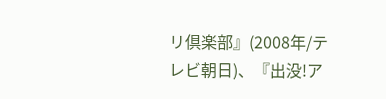リ倶楽部』(2008年/テレビ朝日)、『出没!ア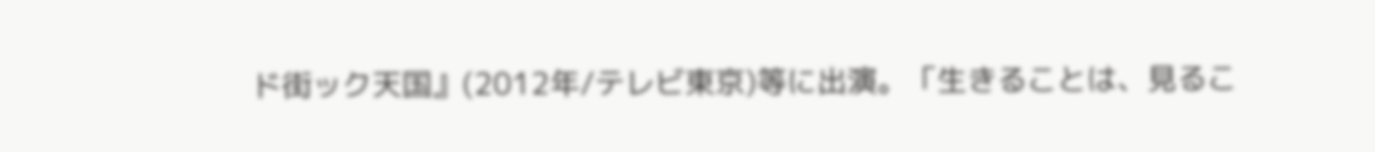ド街ック天国』(2012年/テレビ東京)等に出演。「生きることは、見るこ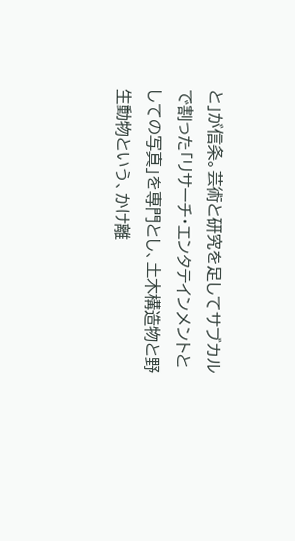と」が信条。芸術と研究を足してサブカルで割った「リサーチ・エンタテインメントとしての写真」を専門とし、土木構造物と野生動物という、かけ離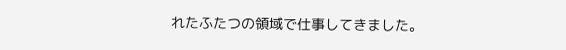れたふたつの領域で仕事してきました。